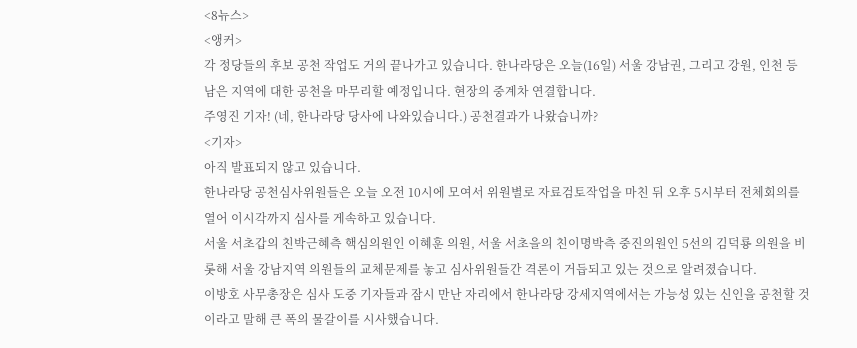<8뉴스>
<앵커>
각 정당들의 후보 공천 작업도 거의 끝나가고 있습니다. 한나라당은 오늘(16일) 서울 강남권, 그리고 강원, 인천 등 남은 지역에 대한 공천을 마무리할 예정입니다. 현장의 중계차 연결합니다.
주영진 기자! (네, 한나라당 당사에 나와있습니다.) 공천결과가 나왔습니까?
<기자>
아직 발표되지 않고 있습니다.
한나라당 공천심사위원들은 오늘 오전 10시에 모여서 위원별로 자료검토작업을 마친 뒤 오후 5시부터 전체회의를 열어 이시각까지 심사를 게속하고 있습니다.
서울 서초갑의 친박근혜측 핵심의원인 이혜훈 의원, 서울 서초을의 친이명박측 중진의원인 5선의 김덕룡 의원을 비롯해 서울 강남지역 의원들의 교체문제를 놓고 심사위원들간 격론이 거듭되고 있는 것으로 알려졌습니다.
이방호 사무총장은 심사 도중 기자들과 잠시 만난 자리에서 한나라당 강세지역에서는 가능성 있는 신인을 공천할 것이라고 말해 큰 폭의 물갈이를 시사했습니다.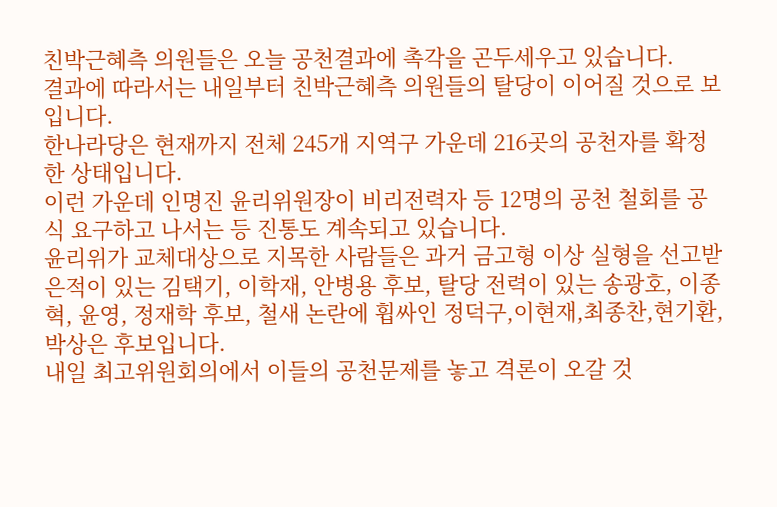친박근혜측 의원들은 오늘 공천결과에 촉각을 곤두세우고 있습니다.
결과에 따라서는 내일부터 친박근혜측 의원들의 탈당이 이어질 것으로 보입니다.
한나라당은 현재까지 전체 245개 지역구 가운데 216곳의 공천자를 확정한 상태입니다.
이런 가운데 인명진 윤리위원장이 비리전력자 등 12명의 공천 철회를 공식 요구하고 나서는 등 진통도 계속되고 있습니다.
윤리위가 교체대상으로 지목한 사람들은 과거 금고형 이상 실형을 선고받은적이 있는 김택기, 이학재, 안병용 후보, 탈당 전력이 있는 송광호, 이종혁, 윤영, 정재학 후보, 철새 논란에 휩싸인 정덕구,이현재,최종찬,현기환,박상은 후보입니다.
내일 최고위원회의에서 이들의 공천문제를 놓고 격론이 오갈 것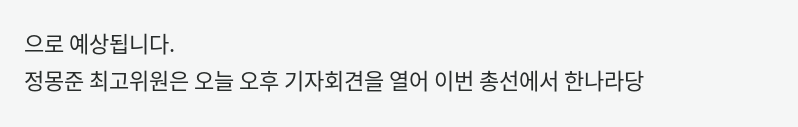으로 예상됩니다.
정몽준 최고위원은 오늘 오후 기자회견을 열어 이번 총선에서 한나라당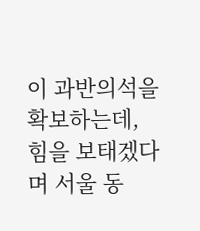이 과반의석을 확보하는데, 힘을 보태겠다며 서울 동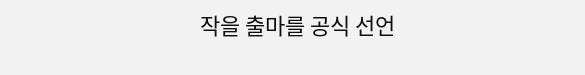작을 출마를 공식 선언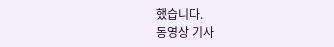했습니다.
동영상 기사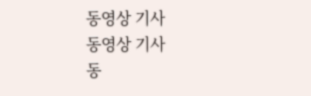동영상 기사
동영상 기사
동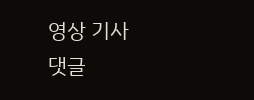영상 기사
댓글